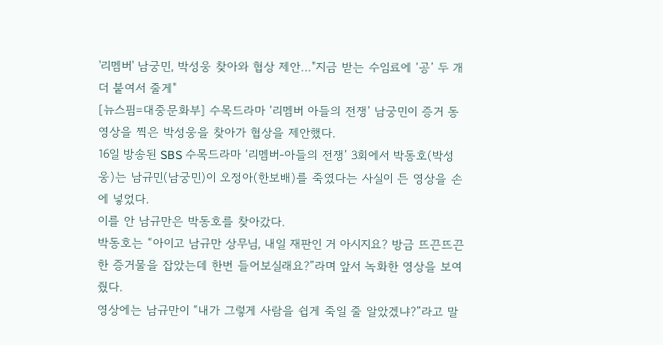'리멤버' 남궁민, 박성웅 찾아와 협상 제안…"지금 받는 수임료에 ‘공’ 두 개 더 붙여서 줄게"
[뉴스핌=대중문화부] 수목드라마 ‘리멤버 아들의 전쟁’ 남궁민이 증거 동영상을 찍은 박성웅을 찾아가 협상을 제안했다.
16일 방송된 SBS 수목드라마 ‘리멤버-아들의 전쟁’ 3회에서 박동호(박성웅)는 남규민(남궁민)이 오정아(한보배)를 죽였다는 사실이 든 영상을 손에 넣었다.
이를 안 남규만은 박동호를 찾아갔다.
박동호는 “아이고 남규만 상무님, 내일 재판인 거 아시지요? 방금 뜨끈뜨끈한 증거물을 잡았는데 한번 들어보실래요?”라며 앞서 녹화한 영상을 보여줬다.
영상에는 남규만이 “내가 그렇게 사람을 쉽게 죽일 줄 알았겠냐?”라고 말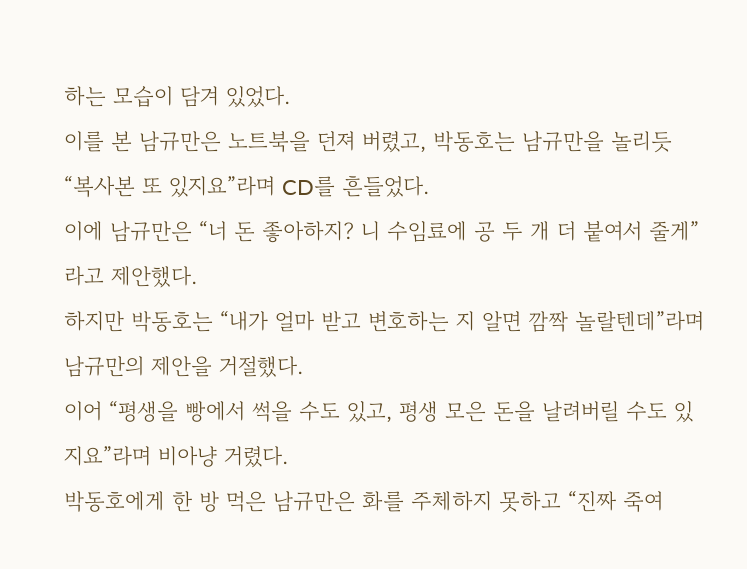하는 모습이 담겨 있었다.
이를 본 남규만은 노트북을 던져 버렸고, 박동호는 남규만을 놀리듯 “복사본 또 있지요”라며 CD를 흔들었다.
이에 남규만은 “너 돈 좋아하지? 니 수임료에 공 두 개 더 붙여서 줄게”라고 제안했다.
하지만 박동호는 “내가 얼마 받고 변호하는 지 알면 깜짝 놀랄텐데”라며 남규만의 제안을 거절했다.
이어 “평생을 빵에서 썩을 수도 있고, 평생 모은 돈을 날려버릴 수도 있지요”라며 비아냥 거렸다.
박동호에게 한 방 먹은 남규만은 화를 주체하지 못하고 “진짜 죽여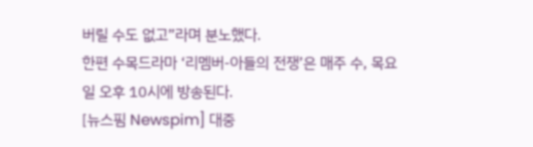버릴 수도 없고”라며 분노했다.
한편 수목드라마 ‘리멤버-아들의 전쟁’은 매주 수, 목요일 오후 10시에 방송된다.
[뉴스핌 Newspim] 대중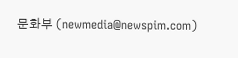문화부 (newmedia@newspim.com)